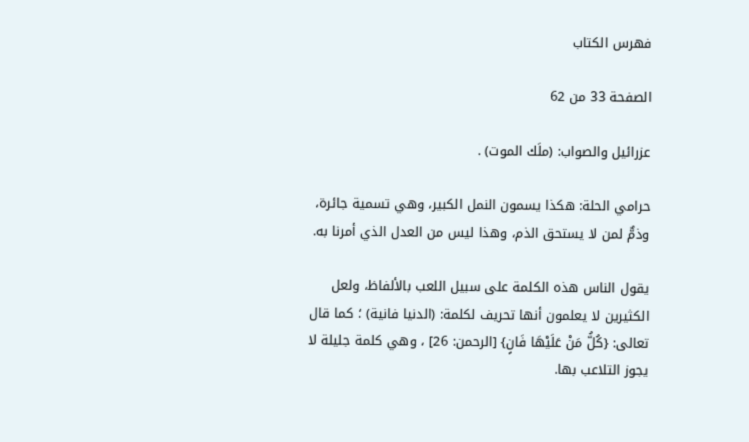فهرس الكتاب

الصفحة 33 من 62

عزرائيل والصواب: (ملَك الموت) .

حرامي الحلة: هكذا يسمون النمل الكبير، وهي تسمية جائرة، وذمٌّ لمن لا يستحق الذم، وهذا ليس من العدل الذي أمرنا به.

يقول الناس هذه الكلمة على سبيل اللعب بالألفاظ، ولعل الكثيرين لا يعلمون أنها تحريف لكلمة: (الدنيا فانية) ؛ كما قال تعالى: {كُلُّ مَنْ عَلَيْهَا فَانٍ} [الرحمن: 26] ، وهي كلمة جليلة لا يجوز التلاعب بها.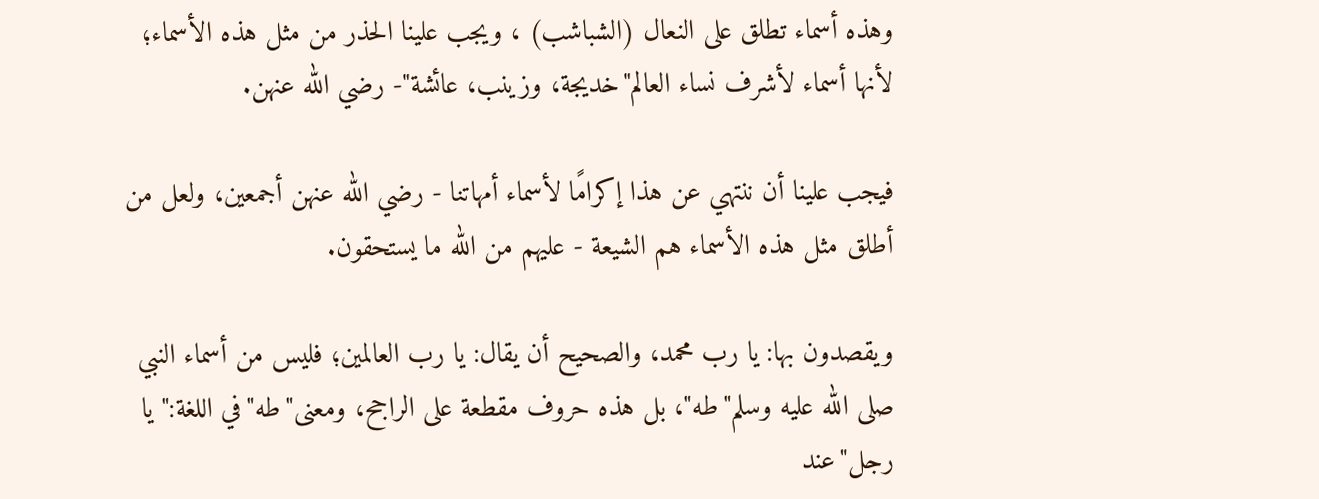وهذه أسماء تطلق على النعال (الشباشب) ، ويجب علينا الحذر من مثل هذه الأسماء؛ لأنها أسماء لأشرف نساء العالم"خديجة، وزينب، عائشة"- رضي الله عنهن.

فيجب علينا أن ننتهي عن هذا إكرامًا لأسماء أمهاتنا - رضي الله عنهن أجمعين، ولعل من أطلق مثل هذه الأسماء هم الشيعة - عليهم من الله ما يستحقون.

ويقصدون بها: يا رب محمد، والصحيح أن يقال: يا رب العالمين؛ فليس من أسماء النبي صلى الله عليه وسلم"طه"، بل هذه حروف مقطعة على الراجح، ومعنى"طه"في اللغة:"يا رجل"عند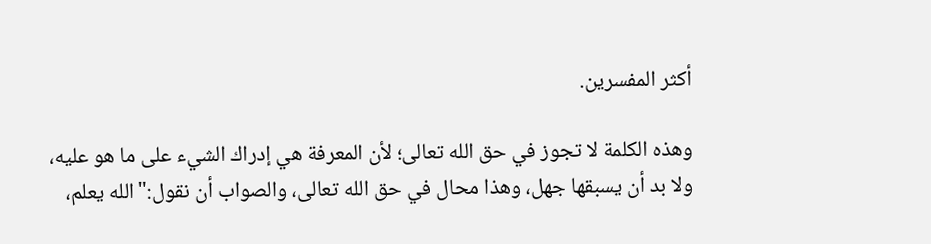أكثر المفسرين.

وهذه الكلمة لا تجوز في حق الله تعالى؛ لأن المعرفة هي إدراك الشيء على ما هو عليه، ولا بد أن يسبقها جهل، وهذا محال في حق الله تعالى، والصواب أن نقول:"الله يعلم،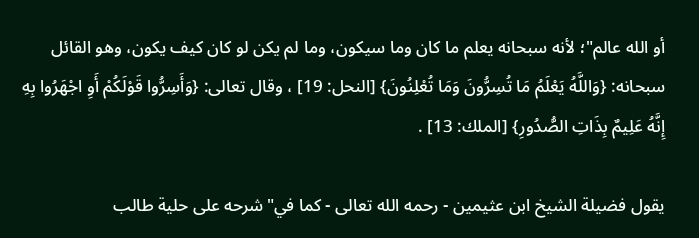أو الله عالم"؛ لأنه سبحانه يعلم ما كان وما سيكون، وما لم يكن لو كان كيف يكون، وهو القائل سبحانه: {وَاللَّهُ يَعْلَمُ مَا تُسِرُّونَ وَمَا تُعْلِنُونَ} [النحل: 19] ، وقال تعالى: {وَأَسِرُّوا قَوْلَكُمْ أَوِ اجْهَرُوا بِهِ إِنَّهُ عَلِيمٌ بِذَاتِ الصُّدُورِ} [الملك: 13] .

يقول فضيلة الشيخ ابن عثيمين - رحمه الله تعالى - كما في"شرحه على حلية طالب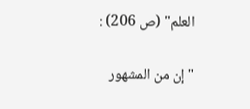العلم" (ص 206) :

"إن من المشهور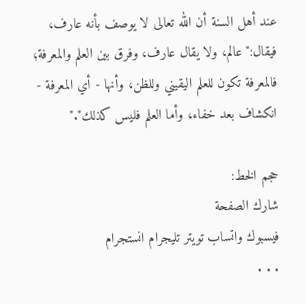عند أهل السنة أن الله تعالى لا يوصف بأنه عارف، فيقال:"عالم، ولا يقال عارف، وفرق بين العلم والمعرفة؛ فالمعرفة تكون للعلم اليقيني وللظن، وأنها - أي المعرفة - انكشاف بعد خفاء، وأما العلم فليس كذلك"."

حجم الخط:
شارك الصفحة
فيسبوك واتساب تويتر تليجرام انستجرام
. . .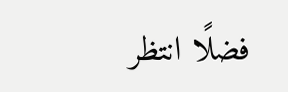فضلًا انتظر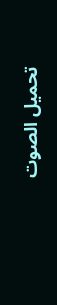تحميل الصوت